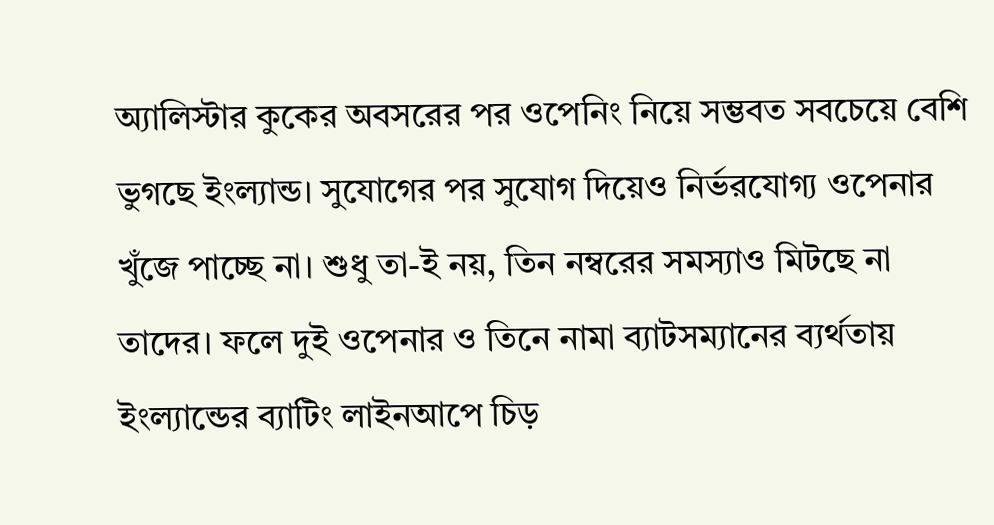অ্যালিস্টার কুকের অবসরের পর ওপেনিং নিয়ে সম্ভবত সবচেয়ে বেশি ভুগছে ইংল্যান্ড। সুযোগের পর সুযোগ দিয়েও নির্ভরযোগ্য ওপেনার খুঁজে পাচ্ছে না। শুধু তা-ই নয়, তিন নম্বরের সমস্যাও মিটছে না তাদের। ফলে দুই ওপেনার ও তিনে নামা ব্যাটসম্যানের ব্যর্থতায় ইংল্যান্ডের ব্যাটিং লাইনআপে চিড়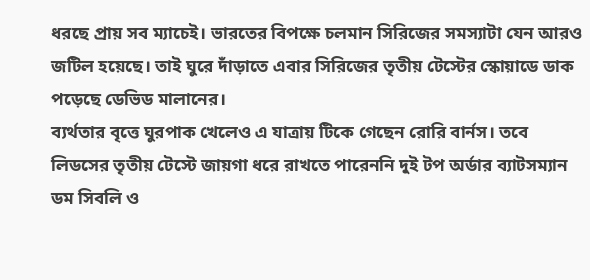ধরছে প্রায় সব ম্যাচেই। ভারতের বিপক্ষে চলমান সিরিজের সমস্যাটা যেন আরও জটিল হয়েছে। তাই ঘুরে দাঁড়াতে এবার সিরিজের তৃতীয় টেস্টের স্কোয়াডে ডাক পড়েছে ডেভিড মালানের।
ব্যর্থতার বৃত্তে ঘুরপাক খেলেও এ যাত্রায় টিকে গেছেন রোরি বার্নস। তবে লিডসের তৃতীয় টেস্টে জায়গা ধরে রাখতে পারেননি দুই টপ অর্ডার ব্যাটসম্যান ডম সিবলি ও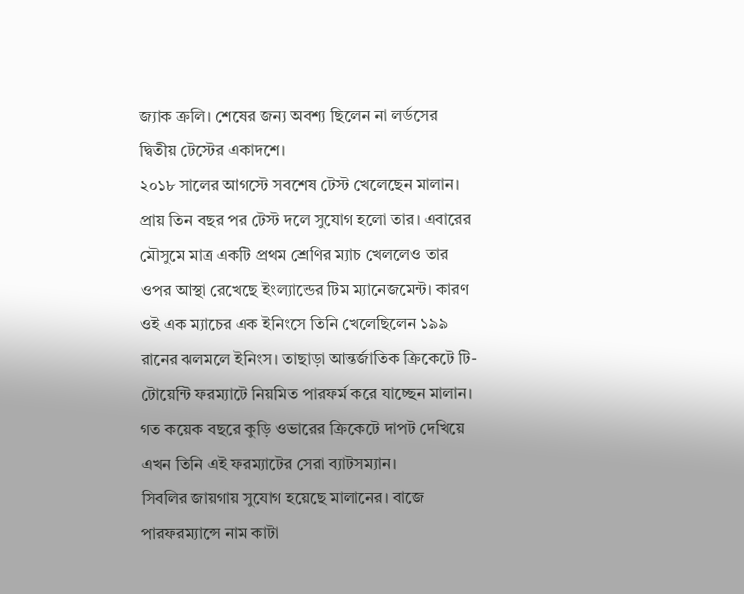জ্যাক ক্রলি। শেষের জন্য অবশ্য ছিলেন না লর্ডসের দ্বিতীয় টেস্টের একাদশে।
২০১৮ সালের আগস্টে সবশেষ টেস্ট খেলেছেন মালান। প্রায় তিন বছর পর টেস্ট দলে সুযোগ হলো তার। এবারের মৌসুমে মাত্র একটি প্রথম শ্রেণির ম্যাচ খেললেও তার ওপর আস্থা রেখেছে ইংল্যান্ডের টিম ম্যানেজমেন্ট। কারণ ওই এক ম্যাচের এক ইনিংসে তিনি খেলেছিলেন ১৯৯ রানের ঝলমলে ইনিংস। তাছাড়া আন্তর্জাতিক ক্রিকেটে টি-টোয়েন্টি ফরম্যাটে নিয়মিত পারফর্ম করে যাচ্ছেন মালান। গত কয়েক বছরে কুড়ি ওভারের ক্রিকেটে দাপট দেখিয়ে এখন তিনি এই ফরম্যাটের সেরা ব্যাটসম্যান।
সিবলির জায়গায় সুযোগ হয়েছে মালানের। বাজে পারফরম্যান্সে নাম কাটা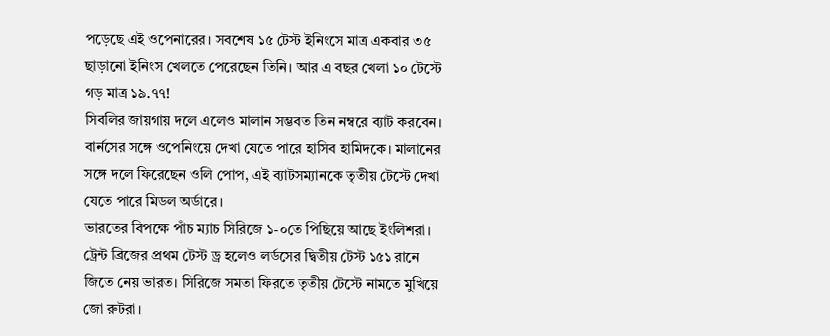পড়েছে এই ওপেনারের। সবশেষ ১৫ টেস্ট ইনিংসে মাত্র একবার ৩৫ ছাড়ানো ইনিংস খেলতে পেরেছেন তিনি। আর এ বছর খেলা ১০ টেস্টে গড় মাত্র ১৯.৭৭!
সিবলির জায়গায় দলে এলেও মালান সম্ভবত তিন নম্বরে ব্যাট করবেন। বার্নসের সঙ্গে ওপেনিংয়ে দেখা যেতে পারে হাসিব হামিদকে। মালানের সঙ্গে দলে ফিরেছেন ওলি পোপ, এই ব্যাটসম্যানকে তৃতীয় টেস্টে দেখা যেতে পারে মিডল অর্ডারে।
ভারতের বিপক্ষে পাঁচ ম্যাচ সিরিজে ১-০তে পিছিয়ে আছে ইংলিশরা। ট্রেন্ট ব্রিজের প্রথম টেস্ট ড্র হলেও লর্ডসের দ্বিতীয় টেস্ট ১৫১ রানে জিতে নেয় ভারত। সিরিজে সমতা ফিরতে তৃতীয় টেস্টে নামতে মুখিয়ে জো রুটরা।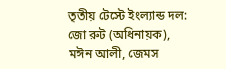তৃতীয় টেস্টে ইংল্যান্ড দল: জো রুট (অধিনায়ক), মঈন আলী, জেমস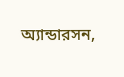অ্যান্ডারসন,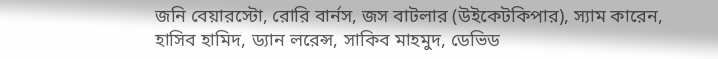জনি বেয়ারস্টো, রোরি বার্নস, জস বাটলার (উইকেটকিপার), স্যাম কারেন, হাসিব হামিদ, ড্যান লরেন্স, সাকিব মাহমুদ, ডেভিড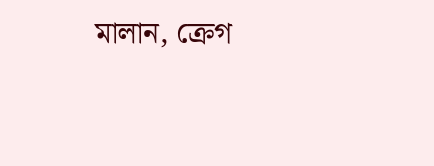মালান, ক্রেগ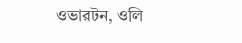ওভারটন, ওলি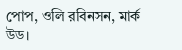পোপ, ওলি রবিনসন, মার্ক উড।